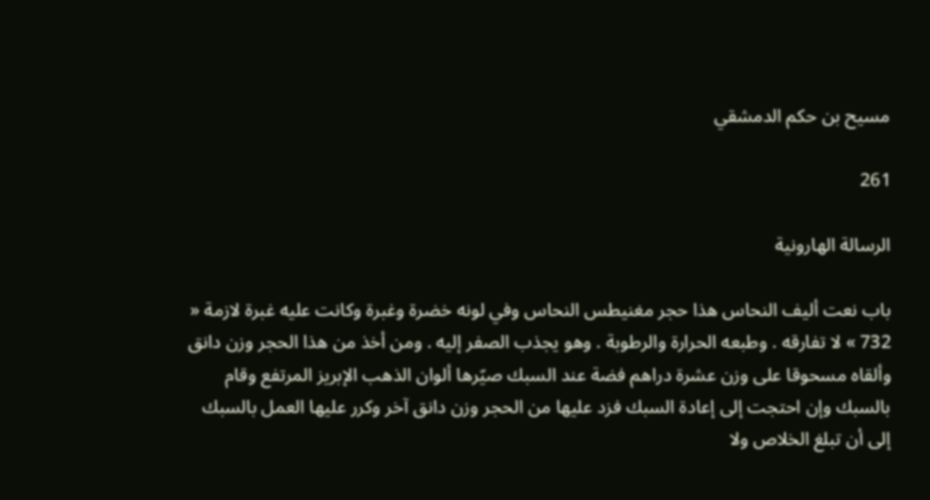مسيح بن حكم الدمشقي

261

الرسالة الهارونية

باب نعت أليف النحاس هذا حجر مغنيطس النحاس وفي لونه خضرة وغبرة وكانت عليه غبرة لازمة « 732 » لا تفارقه . وطبعه الحرارة والرطوبة . وهو يجذب الصفر إليه . ومن أخذ من هذا الحجر وزن دانق وألقاه مسحوقا على وزن عشرة دراهم فضة عند السبك صيّرها ألوان الذهب الإبريز المرتفع وقام بالسبك وإن احتجت إلى إعادة السبك فزد عليها من الحجر وزن دانق آخر وكرر عليها العمل بالسبك إلى أن تبلغ الخلاص ولا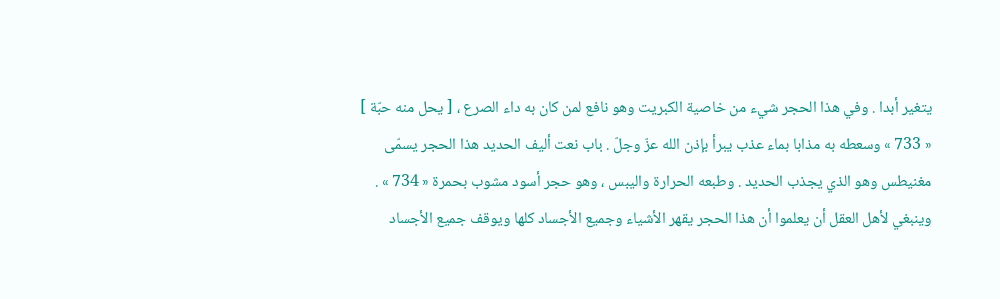يتغير أبدا . وفي هذا الحجر شيء من خاصية الكبريت وهو نافع لمن كان به داء الصرع ، [ يحل منه حبّة ] « 733 » وسعطه به مذابا بماء عذب يبرأ بإذن الله عزّ وجلّ . باب نعت أليف الحديد هذا الحجر يسمّى مغنيطس وهو الذي يجذب الحديد . وطبعه الحرارة واليبس ، وهو حجر أسود مشوب بحمرة « 734 » . وينبغي لأهل العقل أن يعلموا أن هذا الحجر يقهر الأشياء وجميع الأجساد كلها ويوقف جميع الأجساد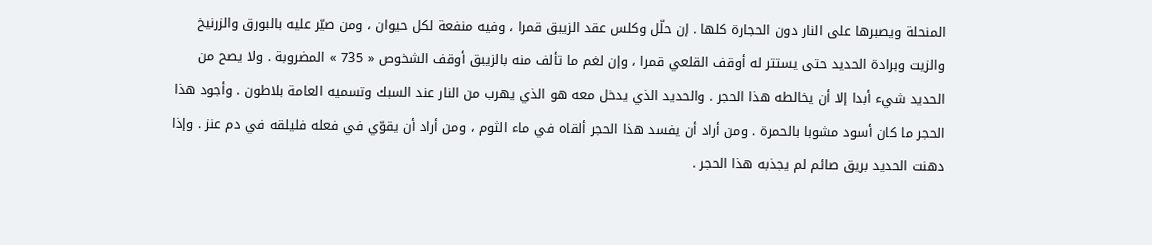المنحلة ويصبرها على النار دون الحجارة كلها . إن حلّل وكلس عقد الزيبق قمرا ، وفيه منفعة لكل حيوان ، ومن صيّر عليه بالبورق والزرنيخ والزيت وبرادة الحديد حتى يستتر له أوقف القلعي قمرا ، وإن لغم ما تألف منه بالزيبق أوقف الشخوص « 735 » المضروبة . ولا يصح من الحديد شيء أبدا إلا أن يخالطه هذا الحجر . والحديد الذي يدخل معه هو الذي يهرب من النار عند السبك وتسميه العامة بلاطون . وأجود هذا الحجر ما كان أسود مشوبا بالحمرة . ومن أراد أن يفسد هذا الحجر ألقاه في ماء الثوم ، ومن أراد أن يقوّي في فعله فليلقه في دم عنز . وإذا دهنت الحديد بريق صائم لم يجذبه هذا الحجر .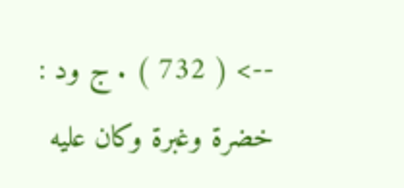--> ( 732 ) . ج ود : خضرة وغبرة وكان عليه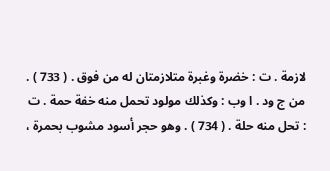لازمة . ت : خضرة وغبرة متلازمتان له من فوق . ( 733 ) . من ج ود . ا وب : وكذلك مولود تحمل منه خفة حمة . ت : تحل منه حلة . ( 734 ) . وهو حجر أسود مشوب بحمرة ،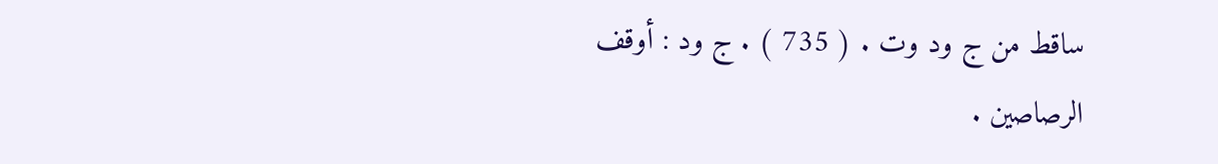ساقط من ج ود وت . ( 735 ) . ج ود : أوقف الرصاصين .